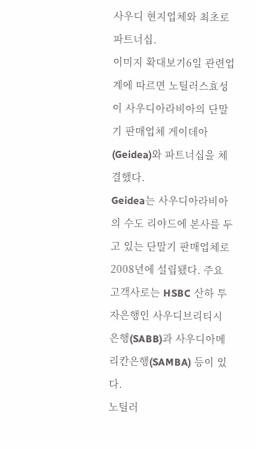사우디 현지업체와 최초로 파트너십.
이미지 확대보기6일 관련업계에 따르면 노틸러스효성이 사우디아라비아의 단말기 판매업체 게이데아(Geidea)와 파트너십을 체결했다.
Geidea는 사우디아라비아의 수도 리야드에 본사를 두고 있는 단말기 판매업체로 2008년에 설립됐다. 주요 고객사로는 HSBC 산하 투자은행인 사우디브리티시은행(SABB)과 사우디아메리칸은행(SAMBA) 등이 있다.
노틸러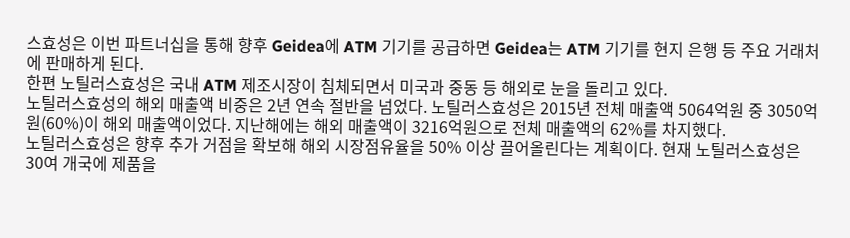스효성은 이번 파트너십을 통해 향후 Geidea에 ATM 기기를 공급하면 Geidea는 ATM 기기를 현지 은행 등 주요 거래처에 판매하게 된다.
한편 노틸러스효성은 국내 ATM 제조시장이 침체되면서 미국과 중동 등 해외로 눈을 돌리고 있다.
노틸러스효성의 해외 매출액 비중은 2년 연속 절반을 넘었다. 노틸러스효성은 2015년 전체 매출액 5064억원 중 3050억원(60%)이 해외 매출액이었다. 지난해에는 해외 매출액이 3216억원으로 전체 매출액의 62%를 차지했다.
노틸러스효성은 향후 추가 거점을 확보해 해외 시장점유율을 50% 이상 끌어올린다는 계획이다. 현재 노틸러스효성은 30여 개국에 제품을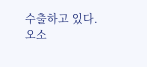수출하고 있다.
오소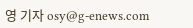영 기자 osy@g-enews.com